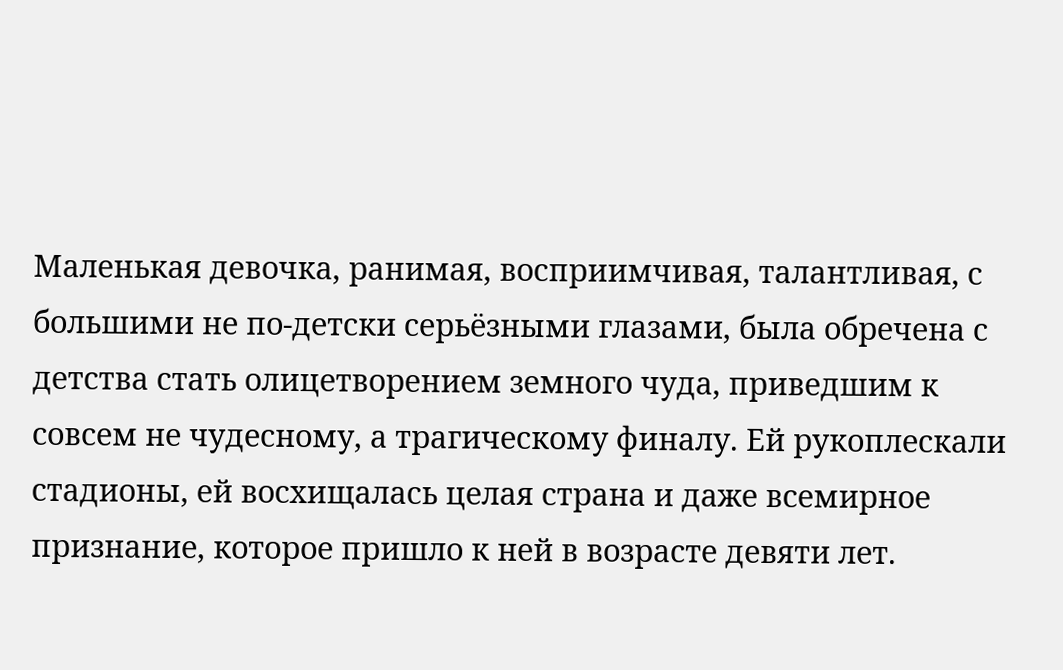Маленькая девочка, ранимая, восприимчивая, талантливая, с большими не по-детски серьёзными глазами, была обречена с детства стать олицетворением земного чуда, приведшим к совсем не чудесному, а трагическому финалу. Ей рукоплескали стадионы, ей восхищалась целая страна и даже всемирное признание, которое пришло к ней в возрасте девяти лет.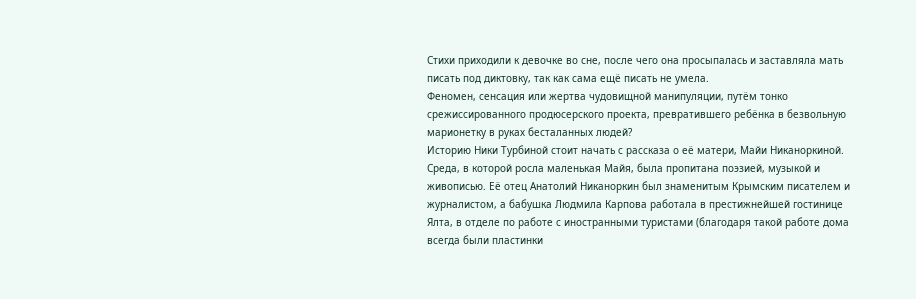Стихи приходили к девочке во сне, после чего она просыпалась и заставляла мать писать под диктовку, так как сама ещё писать не умела.
Феномен, сенсация или жертва чудовищной манипуляции, путём тонко срежиссированного продюсерского проекта, превратившего ребёнка в безвольную марионетку в руках бесталанных людей?
Историю Ники Турбиной стоит начать с рассказа о её матери, Майи Никаноркиной. Среда, в которой росла маленькая Майя, была пропитана поэзией, музыкой и живописью. Её отец Анатолий Никаноркин был знаменитым Крымским писателем и журналистом, а бабушка Людмила Карпова работала в престижнейшей гостинице Ялта, в отделе по работе с иностранными туристами (благодаря такой работе дома всегда были пластинки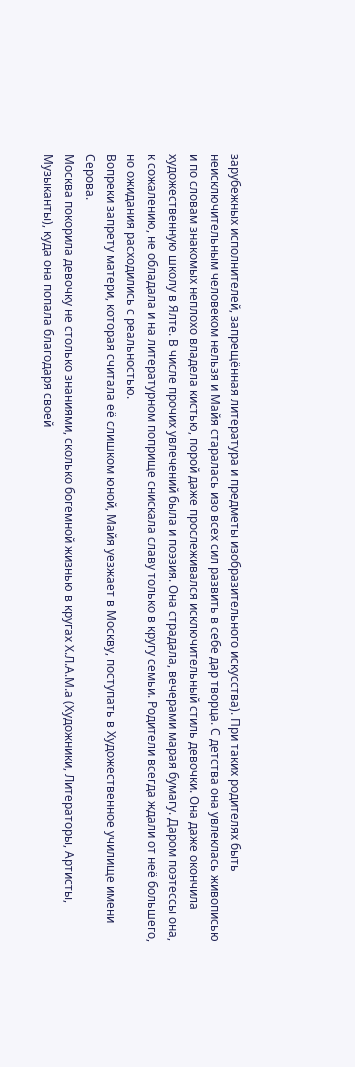зарубежных исполнителей, запрещённая литература и предметы изобразительного искусства). При таких родителях быть неисключительным человеком нельзя и Майя старалась изо всех сил развить в себе дар творца. С детства она увлеклась живописью и по словам знакомых неплохо владела кистью, порой даже прослеживался исключительный стиль девочки. Она даже окончила художественную школу в Ялте. В числе прочих увлечений была и поэзия. Она страдала, вечерами марая бумагу. Даром поэтессы она, к сожалению, не обладала и на литературном поприще снискала славу только в кругу семьи. Родители всегда ждали от неё большего, но ожидания расходились с реальностью.
Вопреки запрету матери, которая считала её слишком юной, Майя уезжает в Москву, поступать в Художественное училище имени Серова.
Москва покорила девочку не столько знаниями, сколько богемной жизнью в кругах Х.Л.А.М.а (Художники, Литераторы, Артисты, Музыканты), куда она попала благодаря своей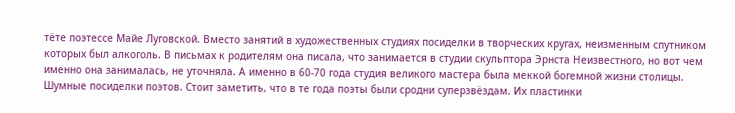тёте поэтессе Майе Луговской. Вместо занятий в художественных студиях посиделки в творческих кругах, неизменным спутником которых был алкоголь. В письмах к родителям она писала, что занимается в студии скульптора Эрнста Неизвестного, но вот чем именно она занималась, не уточняла. А именно в 60-70 года студия великого мастера была меккой богемной жизни столицы. Шумные посиделки поэтов. Стоит заметить, что в те года поэты были сродни суперзвёздам. Их пластинки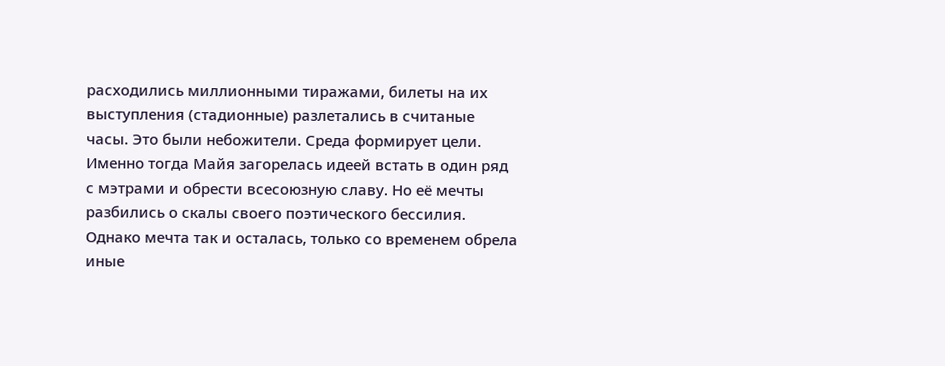расходились миллионными тиражами, билеты на их выступления (стадионные) разлетались в считаные часы. Это были небожители. Среда формирует цели. Именно тогда Майя загорелась идеей встать в один ряд с мэтрами и обрести всесоюзную славу. Но её мечты разбились о скалы своего поэтического бессилия. Однако мечта так и осталась, только со временем обрела иные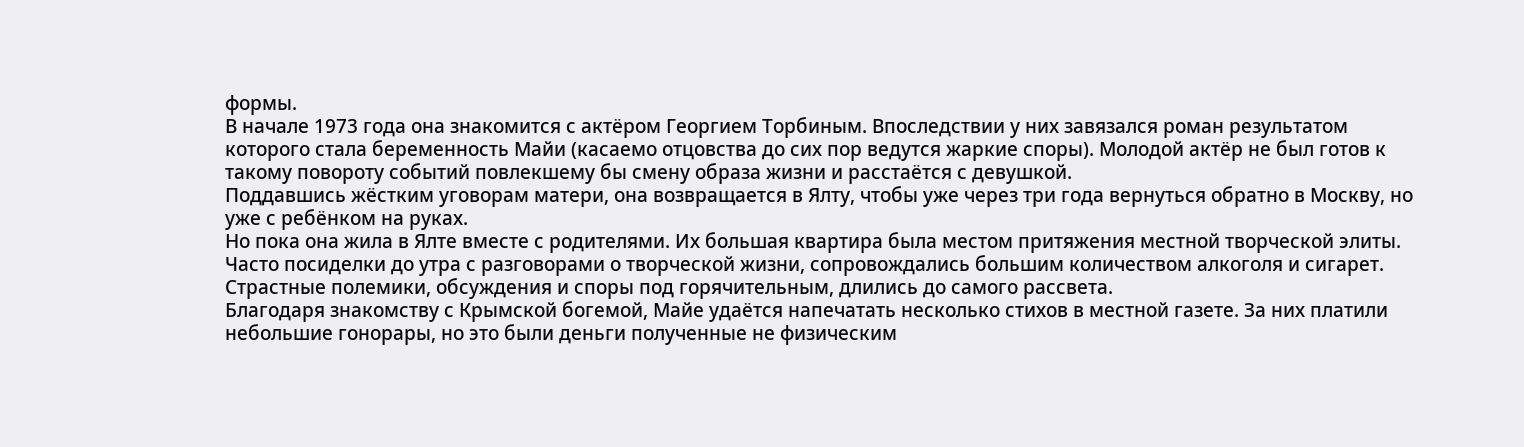формы.
В начале 1973 года она знакомится с актёром Георгием Торбиным. Впоследствии у них завязался роман результатом которого стала беременность Майи (касаемо отцовства до сих пор ведутся жаркие споры). Молодой актёр не был готов к такому повороту событий повлекшему бы смену образа жизни и расстаётся с девушкой.
Поддавшись жёстким уговорам матери, она возвращается в Ялту, чтобы уже через три года вернуться обратно в Москву, но уже с ребёнком на руках.
Но пока она жила в Ялте вместе с родителями. Их большая квартира была местом притяжения местной творческой элиты. Часто посиделки до утра с разговорами о творческой жизни, сопровождались большим количеством алкоголя и сигарет. Страстные полемики, обсуждения и споры под горячительным, длились до самого рассвета.
Благодаря знакомству с Крымской богемой, Майе удаётся напечатать несколько стихов в местной газете. За них платили небольшие гонорары, но это были деньги полученные не физическим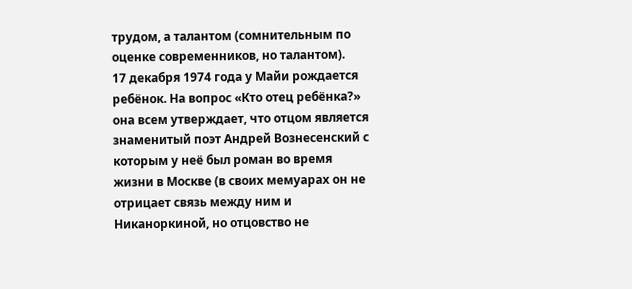трудом, а талантом (сомнительным по оценке современников, но талантом).
17 декабря 1974 года у Майи рождается ребёнок. На вопрос «Кто отец ребёнка?» она всем утверждает, что отцом является знаменитый поэт Андрей Вознесенский с которым у неё был роман во время жизни в Москве (в своих мемуарах он не отрицает связь между ним и Никаноркиной, но отцовство не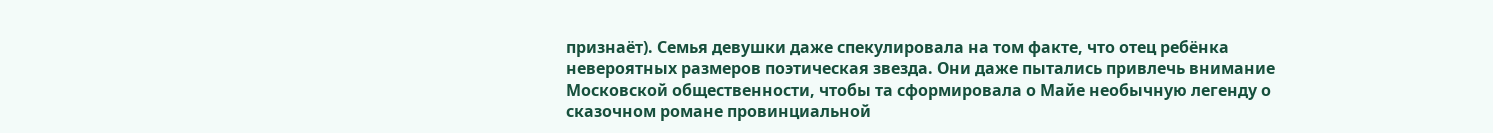признаёт). Семья девушки даже спекулировала на том факте, что отец ребёнка невероятных размеров поэтическая звезда. Они даже пытались привлечь внимание Московской общественности, чтобы та сформировала о Майе необычную легенду о сказочном романе провинциальной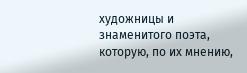художницы и знаменитого поэта, которую, по их мнению,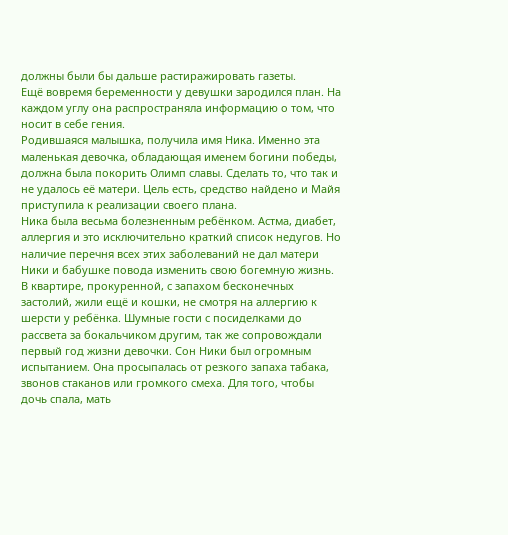должны были бы дальше растиражировать газеты.
Ещё вовремя беременности у девушки зародился план. На каждом углу она распространяла информацию о том, что носит в себе гения.
Родившаяся малышка, получила имя Ника. Именно эта маленькая девочка, обладающая именем богини победы, должна была покорить Олимп славы. Сделать то, что так и не удалось её матери. Цель есть, средство найдено и Майя приступила к реализации своего плана.
Ника была весьма болезненным ребёнком. Астма, диабет, аллергия и это исключительно краткий список недугов. Но наличие перечня всех этих заболеваний не дал матери Ники и бабушке повода изменить свою богемную жизнь. В квартире, прокуренной, с запахом бесконечных застолий, жили ещё и кошки, не смотря на аллергию к шерсти у ребёнка. Шумные гости с посиделками до рассвета за бокальчиком другим, так же сопровождали первый год жизни девочки. Сон Ники был огромным испытанием. Она просыпалась от резкого запаха табака, звонов стаканов или громкого смеха. Для того, чтобы дочь спала, мать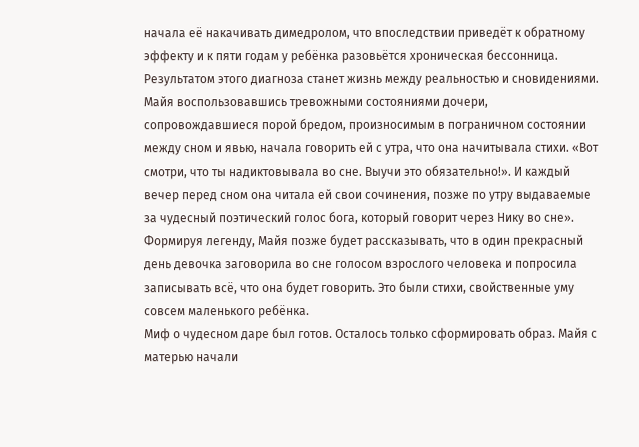начала её накачивать димедролом, что впоследствии приведёт к обратному эффекту и к пяти годам у ребёнка разовьётся хроническая бессонница. Результатом этого диагноза станет жизнь между реальностью и сновидениями.
Майя воспользовавшись тревожными состояниями дочери, сопровождавшиеся порой бредом, произносимым в пограничном состоянии между сном и явью, начала говорить ей с утра, что она начитывала стихи. «Вот смотри, что ты надиктовывала во сне. Выучи это обязательно!». И каждый вечер перед сном она читала ей свои сочинения, позже по утру выдаваемые за чудесный поэтический голос бога, который говорит через Нику во сне».
Формируя легенду, Майя позже будет рассказывать, что в один прекрасный день девочка заговорила во сне голосом взрослого человека и попросила записывать всё, что она будет говорить. Это были стихи, свойственные уму совсем маленького ребёнка.
Миф о чудесном даре был готов. Осталось только сформировать образ. Майя с матерью начали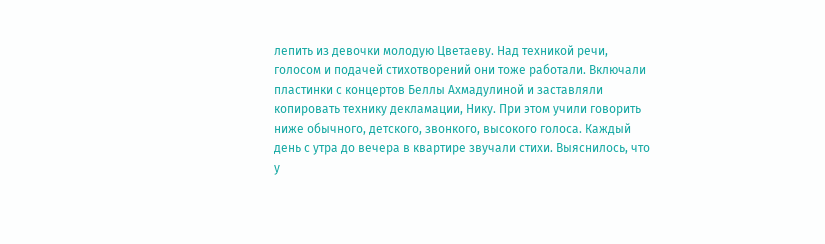лепить из девочки молодую Цветаеву. Над техникой речи, голосом и подачей стихотворений они тоже работали. Включали пластинки с концертов Беллы Ахмадулиной и заставляли копировать технику декламации, Нику. При этом учили говорить ниже обычного, детского, звонкого, высокого голоса. Каждый день с утра до вечера в квартире звучали стихи. Выяснилось, что у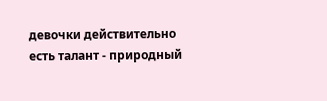девочки действительно есть талант - природный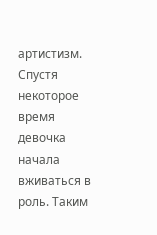артистизм.
Спустя некоторое время девочка начала вживаться в роль. Таким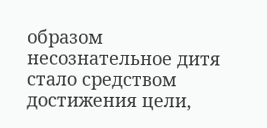образом несознательное дитя стало средством достижения цели,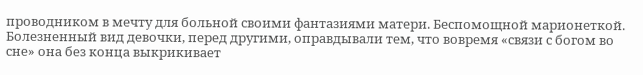проводником в мечту для больной своими фантазиями матери. Беспомощной марионеткой.
Болезненный вид девочки, перед другими, оправдывали тем, что вовремя «связи с богом во сне» она без конца выкрикивает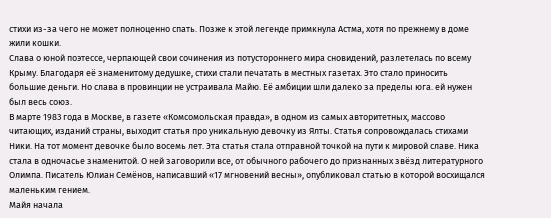стихи из-за чего не может полноценно спать. Позже к этой легенде примкнула Астма, хотя по прежнему в доме жили кошки.
Слава о юной поэтессе, черпающей свои сочинения из потустороннего мира сновидений, разлетелась по всему Крыму. Благодаря её знаменитому дедушке, стихи стали печатать в местных газетах. Это стало приносить большие деньги. Но слава в провинции не устраивала Майю. Её амбиции шли далеко за пределы юга. ей нужен был весь союз.
В марте 1983 года в Москве, в газете «Комсомольская правда», в одном из самых авторитетных, массово читающих, изданий страны, выходит статья про уникальную девочку из Ялты. Статья сопровождалась стихами Ники. На тот момент девочке было восемь лет. Эта статья стала отправной точкой на пути к мировой славе. Ника стала в одночасье знаменитой. О ней заговорили все, от обычного рабочего до признанных звёзд литературного Олимпа. Писатель Юлиан Семёнов, написавший «17 мгновений весны», опубликовал статью в которой восхищался маленьким гением.
Майя начала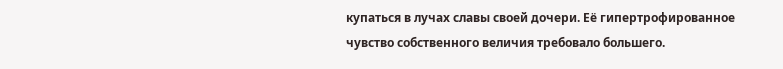купаться в лучах славы своей дочери. Её гипертрофированное чувство собственного величия требовало большего.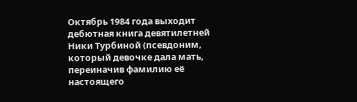Октябрь 1984 года выходит дебютная книга девятилетней Ники Турбиной (псевдоним, который девочке дала мать, переиначив фамилию её настоящего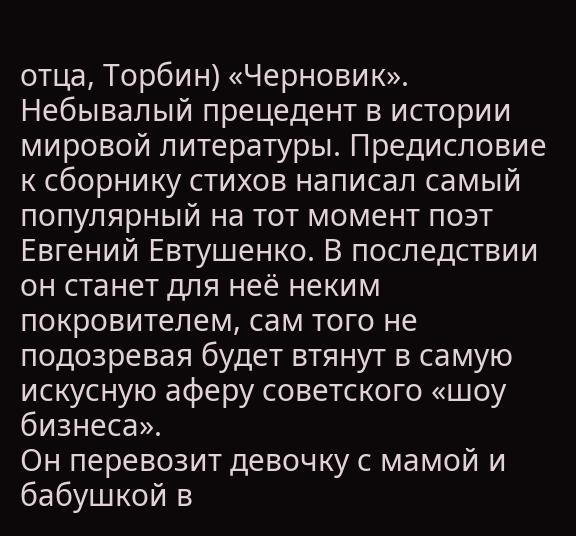отца, Торбин) «Черновик». Небывалый прецедент в истории мировой литературы. Предисловие к сборнику стихов написал самый популярный на тот момент поэт Евгений Евтушенко. В последствии он станет для неё неким покровителем, сам того не подозревая будет втянут в самую искусную аферу советского «шоу бизнеса».
Он перевозит девочку с мамой и бабушкой в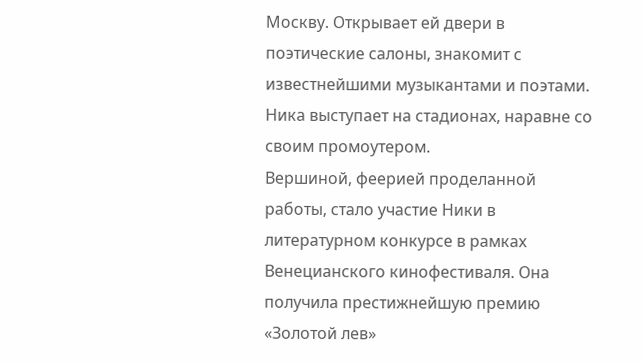Москву. Открывает ей двери в поэтические салоны, знакомит с известнейшими музыкантами и поэтами. Ника выступает на стадионах, наравне со своим промоутером.
Вершиной, феерией проделанной работы, стало участие Ники в литературном конкурсе в рамках Венецианского кинофестиваля. Она получила престижнейшую премию «Золотой лев»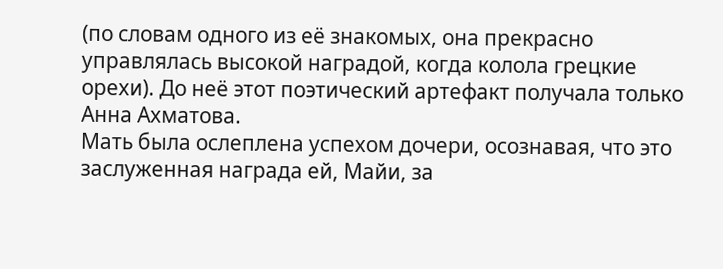(по словам одного из её знакомых, она прекрасно управлялась высокой наградой, когда колола грецкие орехи). До неё этот поэтический артефакт получала только Анна Ахматова.
Мать была ослеплена успехом дочери, осознавая, что это заслуженная награда ей, Майи, за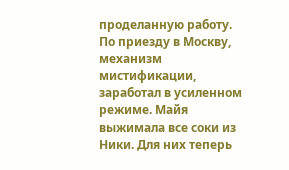проделанную работу. По приезду в Москву, механизм мистификации, заработал в усиленном режиме. Майя выжимала все соки из Ники. Для них теперь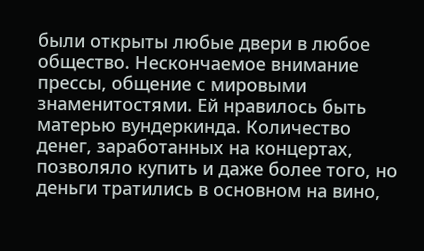были открыты любые двери в любое общество. Нескончаемое внимание прессы, общение с мировыми знаменитостями. Ей нравилось быть матерью вундеркинда. Количество денег, заработанных на концертах, позволяло купить и даже более того, но деньги тратились в основном на вино,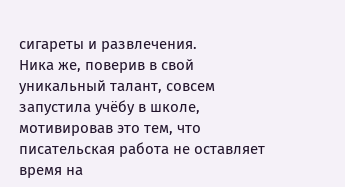сигареты и развлечения.
Ника же, поверив в свой уникальный талант, совсем запустила учёбу в школе, мотивировав это тем, что писательская работа не оставляет время на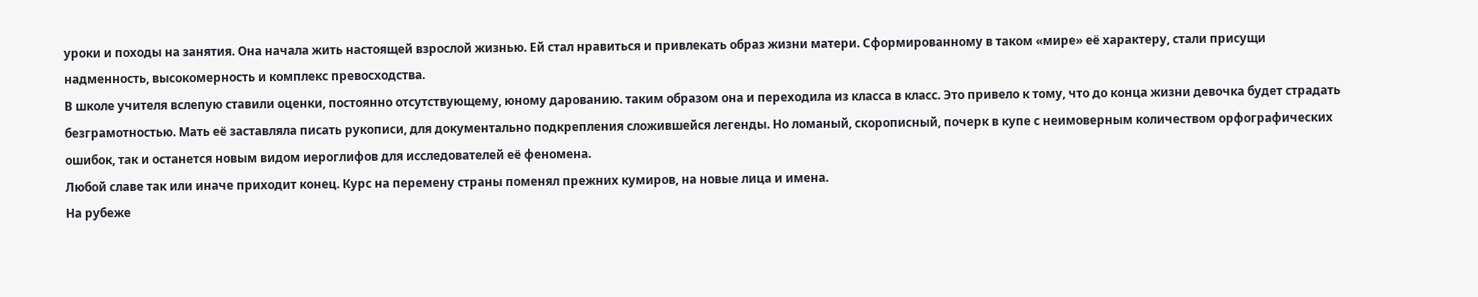уроки и походы на занятия. Она начала жить настоящей взрослой жизнью. Ей стал нравиться и привлекать образ жизни матери. Сформированному в таком «мире» её характеру, стали присущи надменность, высокомерность и комплекс превосходства.
В школе учителя вслепую ставили оценки, постоянно отсутствующему, юному дарованию. таким образом она и переходила из класса в класс. Это привело к тому, что до конца жизни девочка будет страдать безграмотностью. Мать её заставляла писать рукописи, для документально подкрепления сложившейся легенды. Но ломаный, скорописный, почерк в купе с неимоверным количеством орфографических ошибок, так и останется новым видом иероглифов для исследователей её феномена.
Любой славе так или иначе приходит конец. Курс на перемену страны поменял прежних кумиров, на новые лица и имена.
На рубеже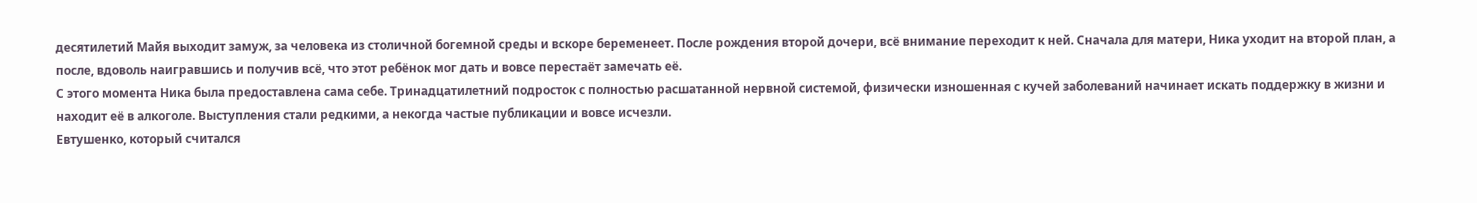десятилетий Майя выходит замуж, за человека из столичной богемной среды и вскоре беременеет. После рождения второй дочери, всё внимание переходит к ней. Сначала для матери, Ника уходит на второй план, а после, вдоволь наигравшись и получив всё, что этот ребёнок мог дать и вовсе перестаёт замечать её.
С этого момента Ника была предоставлена сама себе. Тринадцатилетний подросток с полностью расшатанной нервной системой, физически изношенная с кучей заболеваний начинает искать поддержку в жизни и находит её в алкоголе. Выступления стали редкими, а некогда частые публикации и вовсе исчезли.
Евтушенко, который считался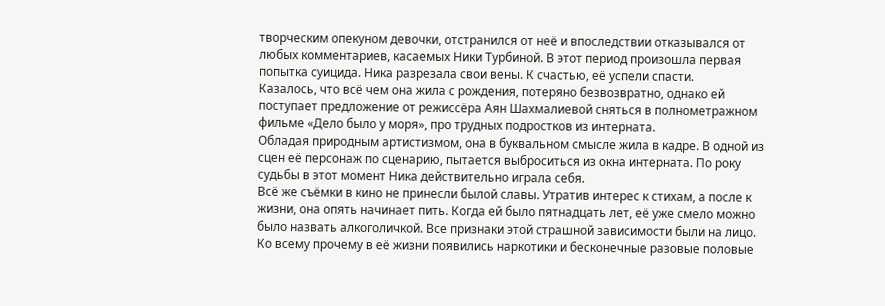творческим опекуном девочки, отстранился от неё и впоследствии отказывался от любых комментариев, касаемых Ники Турбиной. В этот период произошла первая попытка суицида. Ника разрезала свои вены. К счастью, её успели спасти.
Казалось, что всё чем она жила с рождения, потеряно безвозвратно, однако ей поступает предложение от режиссёра Аян Шахмалиевой сняться в полнометражном фильме «Дело было у моря», про трудных подростков из интерната.
Обладая природным артистизмом, она в буквальном смысле жила в кадре. В одной из сцен её персонаж по сценарию, пытается выброситься из окна интерната. По року судьбы в этот момент Ника действительно играла себя.
Всё же съёмки в кино не принесли былой славы. Утратив интерес к стихам, а после к жизни, она опять начинает пить. Когда ей было пятнадцать лет, её уже смело можно было назвать алкоголичкой. Все признаки этой страшной зависимости были на лицо. Ко всему прочему в её жизни появились наркотики и бесконечные разовые половые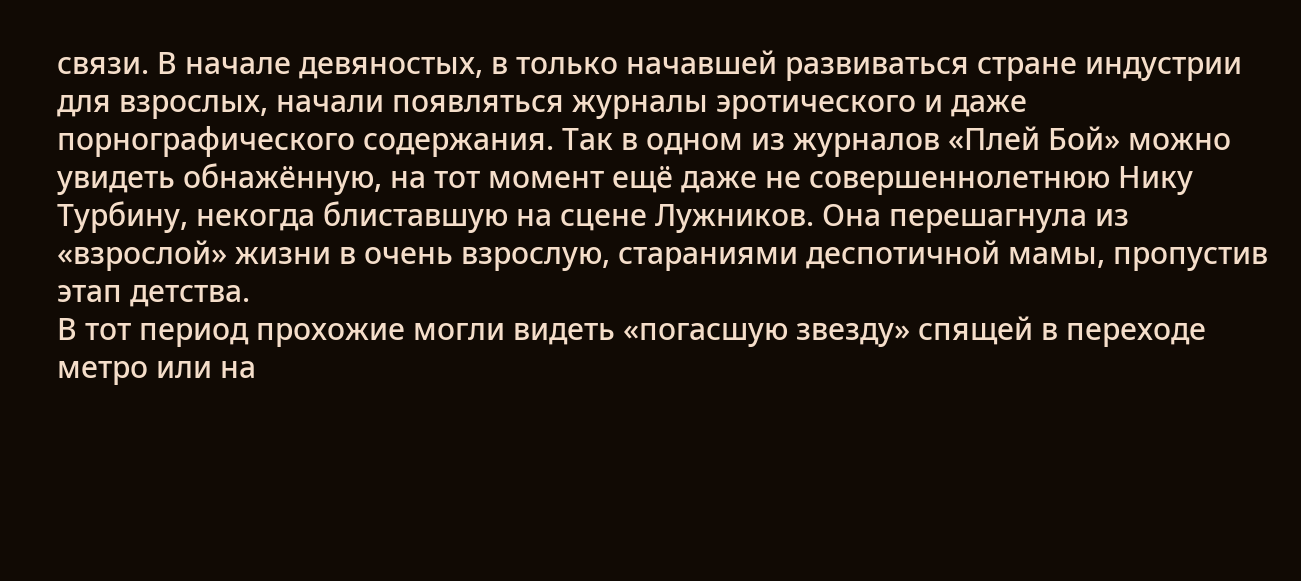связи. В начале девяностых, в только начавшей развиваться стране индустрии для взрослых, начали появляться журналы эротического и даже порнографического содержания. Так в одном из журналов «Плей Бой» можно увидеть обнажённую, на тот момент ещё даже не совершеннолетнюю Нику Турбину, некогда блиставшую на сцене Лужников. Она перешагнула из «взрослой» жизни в очень взрослую, стараниями деспотичной мамы, пропустив этап детства.
В тот период прохожие могли видеть «погасшую звезду» спящей в переходе метро или на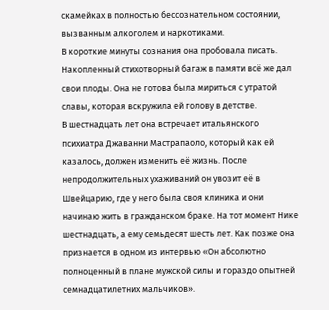скамейках в полностью бессознательном состоянии, вызванным алкоголем и наркотиками.
В короткие минуты сознания она пробовала писать. Накопленный стихотворный багаж в памяти всё же дал свои плоды. Она не готова была мириться с утратой славы, которая вскружила ей голову в детстве.
В шестнадцать лет она встречает итальянского психиатра Джаванни Мастрапаоло, который как ей казалось, должен изменить её жизнь. После непродолжительных ухаживаний он увозит её в Швейцарию, где у него была своя клиника и они начинаю жить в гражданском браке. На тот момент Нике шестнадцать, а ему семьдесят шесть лет. Как позже она признается в одном из интервью «Он абсолютно полноценный в плане мужской силы и гораздо опытней семнадцатилетних мальчиков».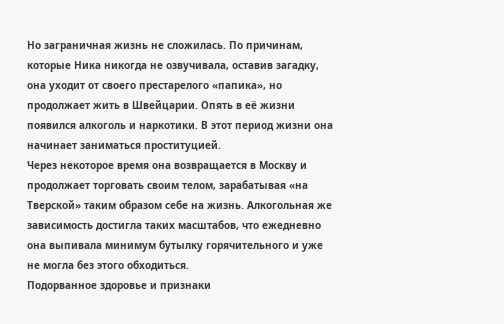Но заграничная жизнь не сложилась. По причинам, которые Ника никогда не озвучивала, оставив загадку, она уходит от своего престарелого «папика», но продолжает жить в Швейцарии. Опять в её жизни появился алкоголь и наркотики. В этот период жизни она начинает заниматься проституцией.
Через некоторое время она возвращается в Москву и продолжает торговать своим телом, зарабатывая «на Тверской» таким образом себе на жизнь. Алкогольная же зависимость достигла таких масштабов, что ежедневно она выпивала минимум бутылку горячительного и уже не могла без этого обходиться.
Подорванное здоровье и признаки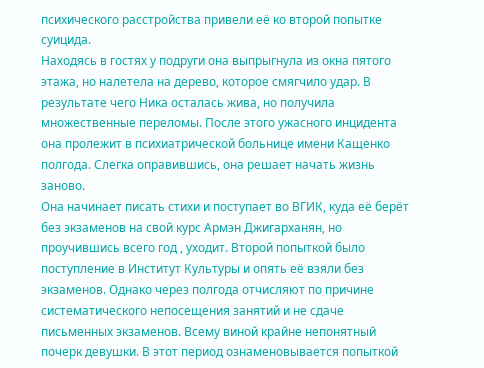психического расстройства привели её ко второй попытке суицида.
Находясь в гостях у подруги она выпрыгнула из окна пятого этажа, но налетела на дерево, которое смягчило удар. В результате чего Ника осталась жива, но получила множественные переломы. После этого ужасного инцидента она пролежит в психиатрической больнице имени Кащенко полгода. Слегка оправившись, она решает начать жизнь заново.
Она начинает писать стихи и поступает во ВГИК, куда её берёт без экзаменов на свой курс Армэн Джигарханян, но проучившись всего год , уходит. Второй попыткой было поступление в Институт Культуры и опять её взяли без экзаменов. Однако через полгода отчисляют по причине систематического непосещения занятий и не сдаче письменных экзаменов. Всему виной крайне непонятный почерк девушки. В этот период ознаменовывается попыткой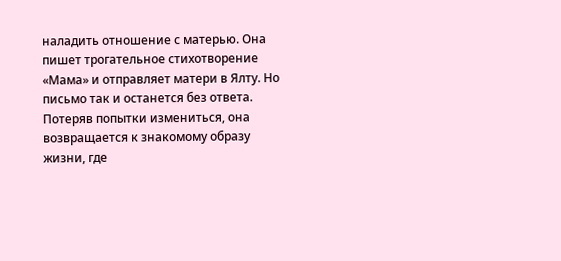наладить отношение с матерью. Она пишет трогательное стихотворение «Мама» и отправляет матери в Ялту. Но письмо так и останется без ответа.
Потеряв попытки измениться, она возвращается к знакомому образу жизни, где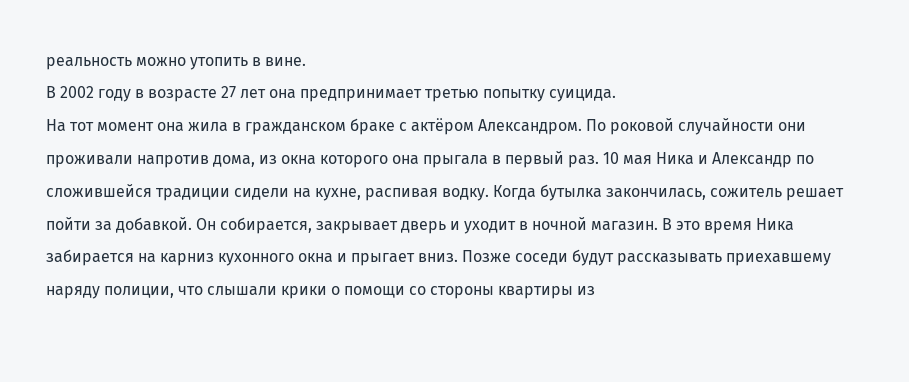реальность можно утопить в вине.
В 2002 году в возрасте 27 лет она предпринимает третью попытку суицида.
На тот момент она жила в гражданском браке с актёром Александром. По роковой случайности они проживали напротив дома, из окна которого она прыгала в первый раз. 10 мая Ника и Александр по сложившейся традиции сидели на кухне, распивая водку. Когда бутылка закончилась, сожитель решает пойти за добавкой. Он собирается, закрывает дверь и уходит в ночной магазин. В это время Ника забирается на карниз кухонного окна и прыгает вниз. Позже соседи будут рассказывать приехавшему наряду полиции, что слышали крики о помощи со стороны квартиры из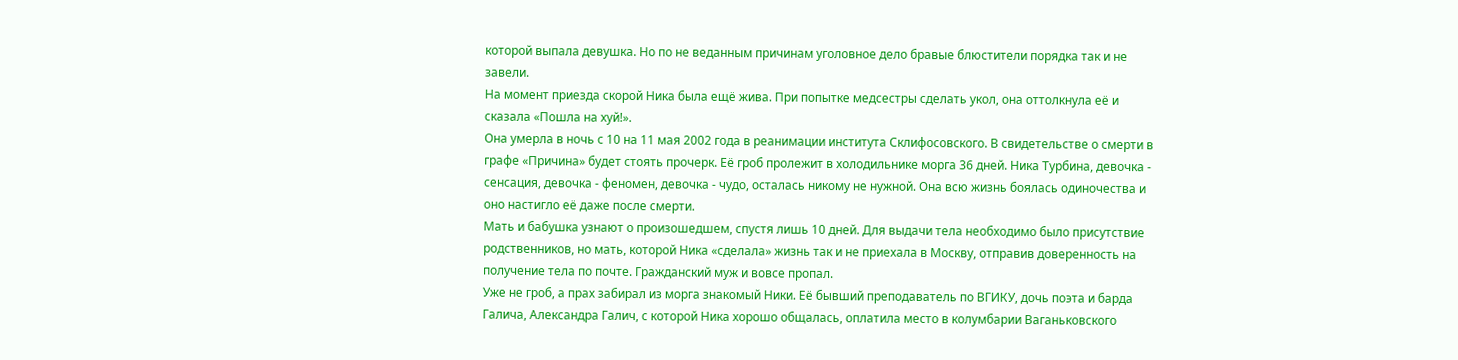которой выпала девушка. Но по не веданным причинам уголовное дело бравые блюстители порядка так и не завели.
На момент приезда скорой Ника была ещё жива. При попытке медсестры сделать укол, она оттолкнула её и сказала «Пошла на хуй!».
Она умерла в ночь с 10 на 11 мая 2002 года в реанимации института Склифосовского. В свидетельстве о смерти в графе «Причина» будет стоять прочерк. Её гроб пролежит в холодильнике морга 36 дней. Ника Турбина, девочка - сенсация, девочка - феномен, девочка - чудо, осталась никому не нужной. Она всю жизнь боялась одиночества и оно настигло её даже после смерти.
Мать и бабушка узнают о произошедшем, спустя лишь 10 дней. Для выдачи тела необходимо было присутствие родственников, но мать, которой Ника «сделала» жизнь так и не приехала в Москву, отправив доверенность на получение тела по почте. Гражданский муж и вовсе пропал.
Уже не гроб, а прах забирал из морга знакомый Ники. Её бывший преподаватель по ВГИКУ, дочь поэта и барда Галича, Александра Галич, с которой Ника хорошо общалась, оплатила место в колумбарии Ваганьковского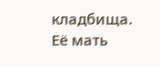кладбища.
Её мать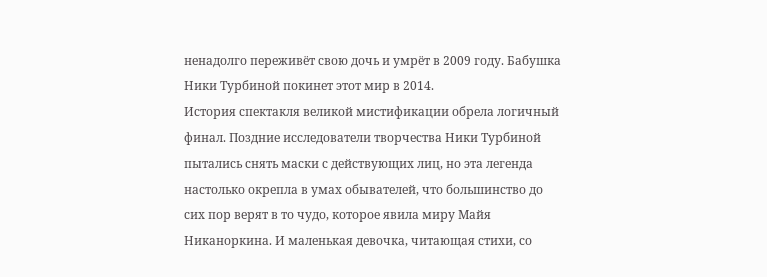ненадолго переживёт свою дочь и умрёт в 2009 году. Бабушка Ники Турбиной покинет этот мир в 2014.
История спектакля великой мистификации обрела логичный финал. Поздние исследователи творчества Ники Турбиной пытались снять маски с действующих лиц, но эта легенда настолько окрепла в умах обывателей, что большинство до сих пор верят в то чудо, которое явила миру Майя Никаноркина. И маленькая девочка, читающая стихи, со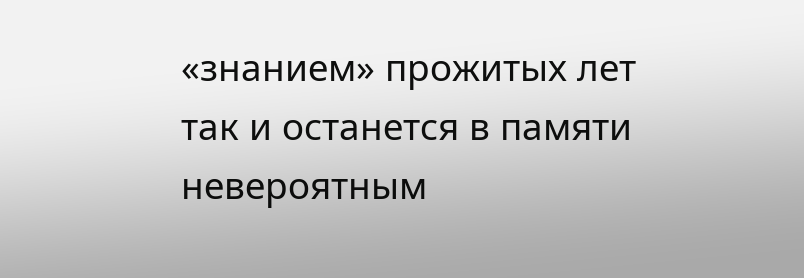«знанием» прожитых лет так и останется в памяти невероятным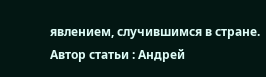явлением, случившимся в стране.
Автор статьи : Андрей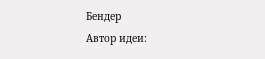Бендер
Автор идеи: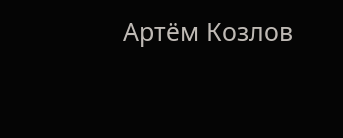Артём Козлов